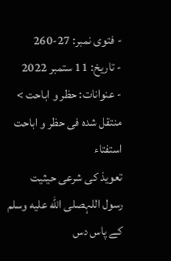- فتوی نمبر: 27-260
- تاریخ: 11 ستمبر 2022
- عنوانات: حظر و اباحت > منتقل شدہ فی حظر و اباحت
استفتاء
تعویذ کی شرعی حیثیت
رسول اللہصلى الله عليه وسلم کے پاس دس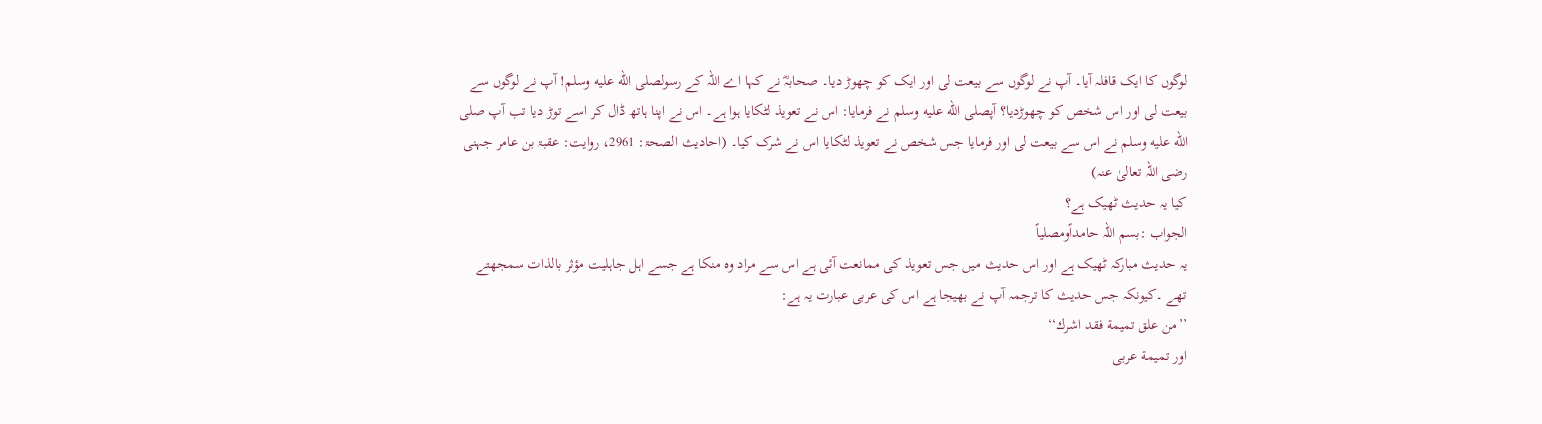لوگوں کا ایک قافلہ آیا۔ آپ نے لوگوں سے بیعت لی اور ایک کو چھوڑ دیا۔ صحابہؓ نے کہا اے اللہ کے رسولصلى الله عليه وسلم! آپ نے لوگوں سے بیعت لی اور اس شخص کو چھوڑدیا؟ آپصلى الله عليه وسلم نے فرمایا: اس نے تعویذ لٹکایا ہوا ہے۔ اس نے اپنا ہاتھ ڈال کر اسے توڑ دیا تب آپ صلى الله عليه وسلم نے اس سے بیعت لی اور فرمایا جس شخص نے تعویذ لٹکایا اس نے شرک کیا۔ (احادیث الصحۃ: 2961، روایت: عقبۃ بن عامر جہنی رضی اللہ تعالیٰ عنہ)
کیا یہ حدیث ٹھیک ہے؟
الجواب :بسم اللہ حامداًومصلیاً
یہ حدیث مبارکہ ٹھیک ہے اور اس حدیث میں جس تعویذ کی ممانعت آئی ہے اس سے مراد وہ منکا ہے جسے اہل جاہلیت مؤثر بالذات سمجھتے تھے ۔کیونکہ جس حدیث کا ترجمہ آپ نے بھیجا ہے اس کی عربی عبارت یہ ہے:
’’من علق تميمة فقد اشرك‘‘
اور تميمة عربی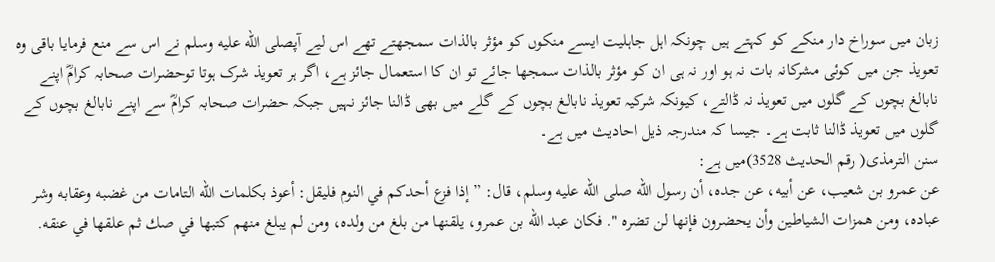زبان میں سوراخ دار منکے کو کہتے ہیں چونکہ اہل جاہلیت ایسے منکوں کو مؤثر بالذات سمجھتے تھے اس لیے آپصلى الله عليه وسلم نے اس سے منع فرمایا باقی وہ تعویذ جن میں کوئی مشرکانہ بات نہ ہو اور نہ ہی ان کو مؤثر بالذات سمجھا جائے تو ان کا استعمال جائز ہے، اگر ہر تعویذ شرک ہوتا توحضرات صحابہ کرامؓ اپنے نابالغ بچوں کے گلوں میں تعویذ نہ ڈالتے، کیونکہ شرکیہ تعویذ نابالغ بچوں کے گلے میں بھی ڈالنا جائز نہیں جبکہ حضرات صحابہ کرامؓ سے اپنے نابالغ بچوں کے گلوں میں تعویذ ڈالنا ثابت ہے۔ جیسا کہ مندرجہ ذیل احادیث میں ہے۔
سنن الترمذی( رقم الحديث 3528)میں ہے:
عن عمرو بن شعيب، عن أبيه، عن جده، أن رسول الله صلى الله عليه وسلم، قال: ” إذا فزع أحدكم في النوم فليقل: أعوذ بكلمات الله التامات من غضبه وعقابه وشر عباده، ومن همزات الشياطين وأن يحضرون فإنها لن تضره ". فكان عبد الله بن عمرو، يلقنها من بلغ من ولده، ومن لم يبلغ منهم كتبها في صك ثم علقها في عنقه.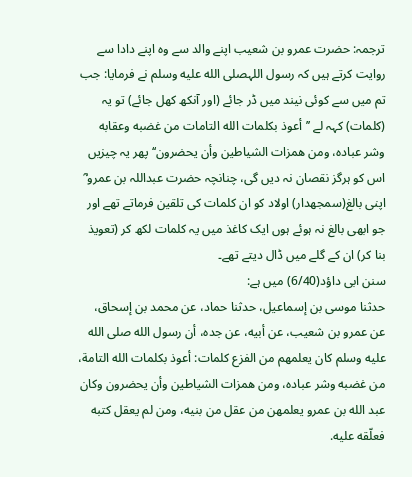ترجمہ: حضرت عمرو بن شعیب اپنے والد سے وہ اپنے دادا سے روایت کرتے ہیں کہ رسول اللہصلى الله عليه وسلم نے فرمایا: جب تم میں سے کوئی نیند میں ڈر جائے (اور آنکھ کھل جائے) تو یہ (کلمات) کہہ لے ’’أعوذ بكلمات الله التامات من غضبه وعقابه وشر عباده، ومن همزات الشياطين وأن يحضرون‘‘ پھر یہ چیزیں اس کو ہرگز نقصان نہ دیں گی، چنانچہ حضرت عبداللہ بن عمرو ؓ اپنی بالغ(سمجھدار) اولاد کو ان کلمات کی تلقین فرماتے تھے اور جو ابھی بالغ نہ ہوئے ہوں ایک کاغذ میں یہ کلمات لکھ کر (تعویذ بنا کر) ان کے گلے میں ڈال دیتے تھے۔
سنن ابی داؤد(6/40) میں ہے:
حدثنا موسى بن إسماعيل، حدثنا حماد، عن محمد بن إسحاق، عن عمرو بن شعيب، عن أبيه، عن جده، أن رسول الله صلى الله عليه وسلم كان يعلمهم من الفزع كلمات: أعوذ بكلمات الله التامة، من غضبه وشر عباده، ومن همزات الشياطين وأن يحضرون وكان عبد الله بن عمرو يعلمهن من عقل من بنيه، ومن لم يعقل كتبه فعلّقه عليه.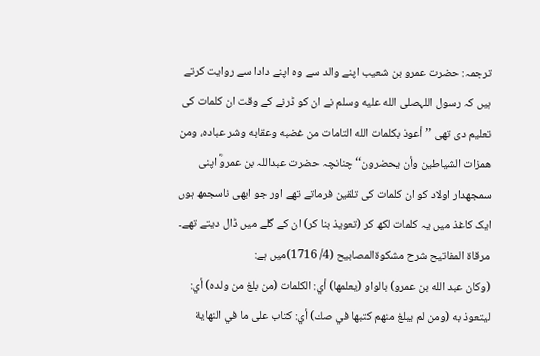ترجمہ: حضرت عمرو بن شعیب اپنے والد سے وہ اپنے دادا سے روایت کرتے ہیں کہ رسول اللہصلى الله عليه وسلم نے ان کو ڈرنے کے وقت ان کلمات کی تعلیم دی تھی ’’أعوذ بكلمات الله التامات من غضبه وعقابه وشر عباده، ومن همزات الشياطين وأن يحضرون‘‘چنانچہ حضرت عبداللہ بن عمروؓ اپنی سمجھدار اولاد کو ان کلمات کی تلقین فرماتے تھے اور جو ابھی ناسجمھ ہوں ایک کاغذ میں یہ کلمات لکھ کر (تعویذ بنا کر) ان کے گلے میں ڈال دیتے تھے۔
مرقاة المفاتيح شرح مشكوۃالمصابیح (4/ 1716)میں ہے:
(وكان عبد الله بن عمرو) بالواو (يعلمها) أي: الكلمات (من بلغ من ولده) أي: ليتعوذ به (ومن لم يبلغ منهم كتبها في صك) أي: كتاب على ما في النهاية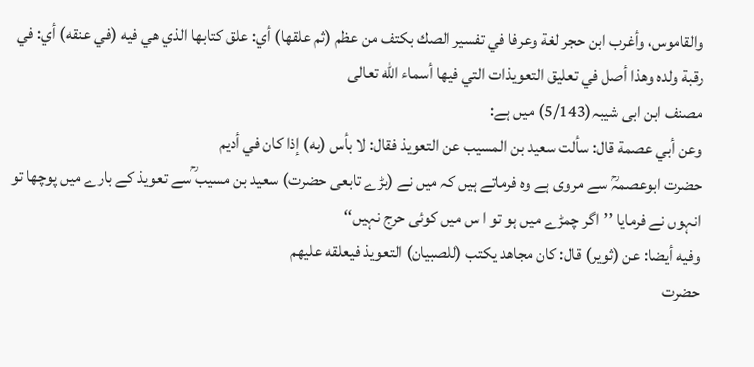والقاموس، وأغرب ابن حجر لغة وعرفا في تفسير الصك بكتف من عظم (ثم علقها) أي: علق كتابها الذي هي فيه (في عنقه) أي: في رقبة ولده وهذا أصل في تعليق التعويذات التي فيها أسماء الله تعالى
مصنف ابن ابی شیبہ(5/143) میں ہے:
وعن أبي عصمة قال: سألت سعيد بن المسيب عن التعويذ فقال: لا بأس (به) إذا كان في أديم
حضرت ابوعصمہؒ سے مروی ہے وہ فرماتے ہیں کہ میں نے (بڑے تابعی حضرت) سعید بن مسیب ؒسے تعویذ کے بارے میں پوچھا تو انہوں نے فرمایا ’’اگر چمڑے میں ہو تو ا س میں کوئی حرج نہیں‘‘
وفيه أيضا: عن (ثوير) قال: كان مجاهد يكتب (للصبيان) التعويذ فيعلقه عليهم
حضرت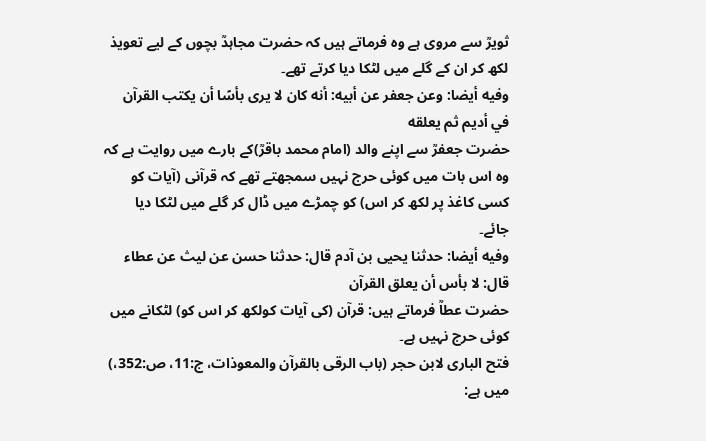ثویرؒ سے مروی ہے وہ فرماتے ہیں کہ حضرت مجاہدؒ بچوں کے لیے تعویذ لکھ کر ان کے گلے میں لٹکا دیا کرتے تھے۔
وفيه أيضا: وعن جعفر عن أبيه: أنه كان لا يرى بأسًا أن يكتب القرآن في أديم ثم يعلقه
حضرت جعفرؒ سے اپنے والد (امام محمد باقرؒ)کے بارے میں روایت ہے کہ وہ اس بات میں کوئی حرج نہیں سمجھتے تھے کہ قرآنی (آیات کو کسی کاغذ پر لکھ کر اس) کو چمڑے میں ڈال کر گلے میں لٹکا دیا جائے۔
وفيه أيضا: حدثنا يحيى بن آدم قال: حدثنا حسن عن ليث عن عطاء قال: لا بأس أن يعلق القرآن
حضرت عطاؒ فرماتے ہیں: قرآن (کی آیات کولکھ کر اس کو) لٹکانے میں کوئی حرج نہیں ہے۔
فتح الباری لابن حجر (باب الرقی بالقرآن والمعوذات، ج:11، ص:352،) میں ہے: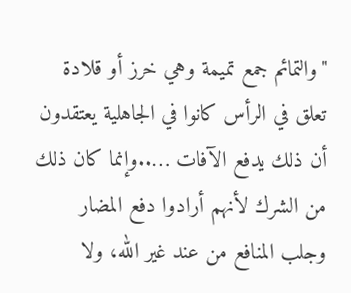"والتمائم جمع تميمة وهي خرز أو قلادة تعلق في الرأس كانوا في الجاهلية يعتقدون أن ذلك يدفع الآفات …..وإنما كان ذلك من الشرك لأنهم أرادوا دفع المضار وجلب المنافع من عند غير الله، ولا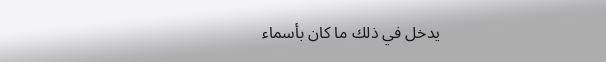يدخل في ذلك ما كان بأسماء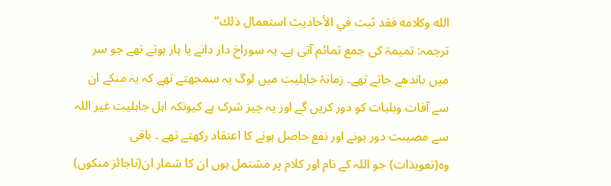الله وكلامه فقد ثبت في الأحاديث استعمال ذلك”
ترجمہ: تمیمۃ کی جمع تمائم آتی ہے۔ یہ سوراخ دار دانے یا ہار ہوتے تھے جو سر میں باندھے جاتے تھے۔ زمانۂ جاہلیت میں لوگ یہ سمجھتے تھے کہ یہ منکے ان سے آفات وبلیات کو دور کریں گے اور یہ چیز شرک ہے کیونکہ اہل جاہلیت غیر اللہ سے مصیبت دور ہونے اور نفع حاصل ہونے کا اعتقاد رکھتے تھے ۔ باقی وہ(تعویذات) جو اللہ کے نام اور کلام پر مشتمل ہوں ان کا شمار ان(ناجائز منکوں)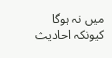میں نہ ہوگا کیونکہ احادیث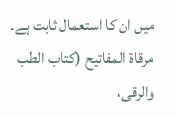میں ان کا استعمال ثابت ہے۔
مرقاۃ المفاتیح (کتاب الطب والرقی،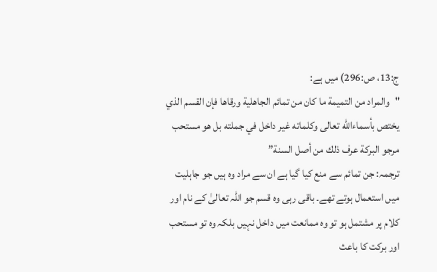ج:13، ص:296) میں ہے:
"والمراد من التميمة ما كان من تمائم الجاهلية ورقاها فإن القسم الذي يختص بأسماءالله تعالى وكلماته غير داخل في جملته بل هو مستحب مرجو البركة عرف ذلك من أصل السنة”
ترجمہ: جن تمائم سے منع کیا گیا ہے ان سے مراد وہ ہیں جو جاہلیت میں استعمال ہوتے تھے۔ باقی رہی وہ قسم جو اللہ تعالیٰ کے نام اور کلام پر مشتمل ہو تو وہ ممانعت میں داخل نہیں بلکہ وہ تو مستحب اور برکت کا باعث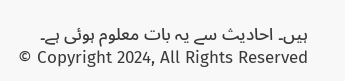ہیں۔ احادیث سے یہ بات معلوم ہوئی ہے۔
© Copyright 2024, All Rights Reserved